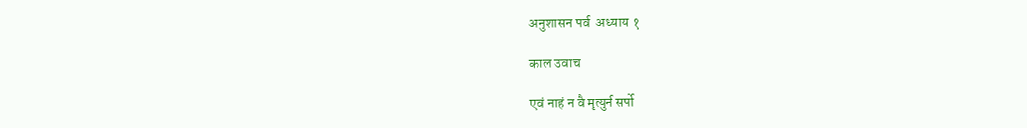अनुशासन पर्व  अध्याय १

काल उवाच

एवं नाहं न वै मृत्युर्न सर्पो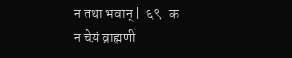न तथा भवान् |  ६९   क
न चेय़ं व्राह्मणी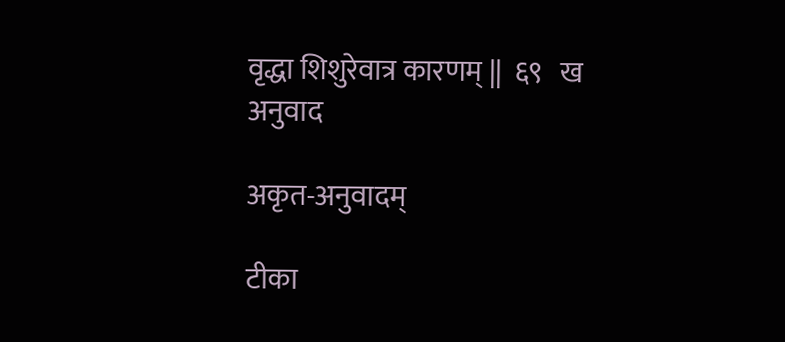वृद्धा शिशुरेवात्र कारणम् ||  ६९   ख
अनुवाद

अकृत-अनुवादम्

टीका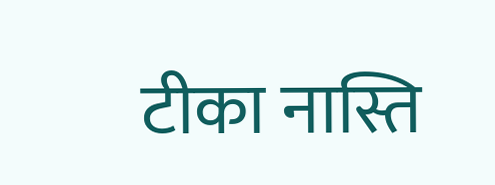टीका नास्ति